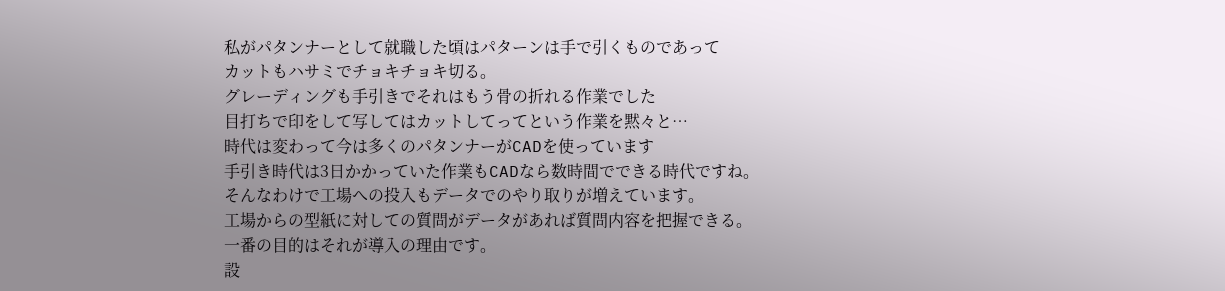私がパタンナーとして就職した頃はパターンは手で引くものであって
カットもハサミでチョキチョキ切る。
グレーディングも手引きでそれはもう骨の折れる作業でした
目打ちで印をして写してはカットしてってという作業を黙々と…
時代は変わって今は多くのパタンナーがCADを使っています
手引き時代は3日かかっていた作業もCADなら数時間でできる時代ですね。
そんなわけで工場への投入もデータでのやり取りが増えています。
工場からの型紙に対しての質問がデータがあれば質問内容を把握できる。
一番の目的はそれが導入の理由です。
設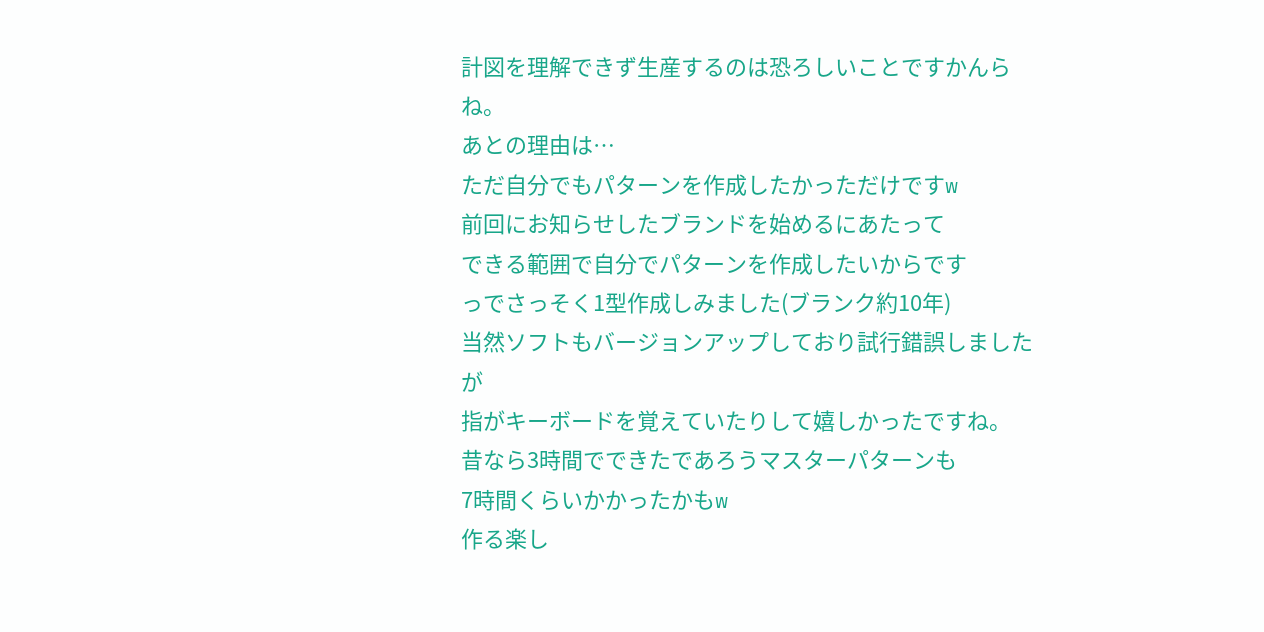計図を理解できず生産するのは恐ろしいことですかんらね。
あとの理由は…
ただ自分でもパターンを作成したかっただけですw
前回にお知らせしたブランドを始めるにあたって
できる範囲で自分でパターンを作成したいからです
っでさっそく1型作成しみました(ブランク約10年)
当然ソフトもバージョンアップしており試行錯誤しましたが
指がキーボードを覚えていたりして嬉しかったですね。
昔なら3時間でできたであろうマスターパターンも
7時間くらいかかったかもw
作る楽し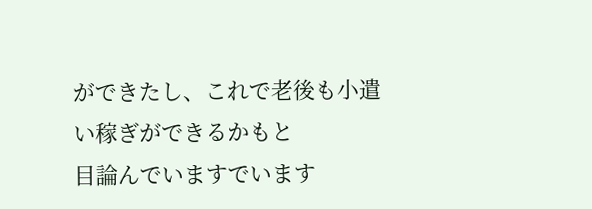ができたし、これで老後も小遣い稼ぎができるかもと
目論んでいますでいます